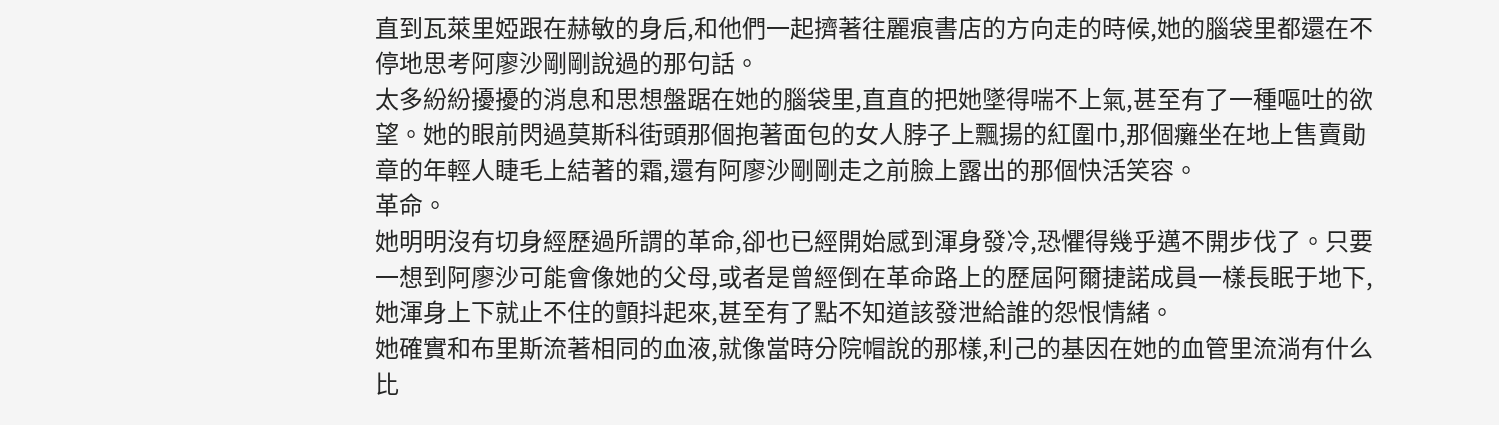直到瓦萊里婭跟在赫敏的身后,和他們一起擠著往麗痕書店的方向走的時候,她的腦袋里都還在不停地思考阿廖沙剛剛說過的那句話。
太多紛紛擾擾的消息和思想盤踞在她的腦袋里,直直的把她墜得喘不上氣,甚至有了一種嘔吐的欲望。她的眼前閃過莫斯科街頭那個抱著面包的女人脖子上飄揚的紅圍巾,那個癱坐在地上售賣勛章的年輕人睫毛上結著的霜,還有阿廖沙剛剛走之前臉上露出的那個快活笑容。
革命。
她明明沒有切身經歷過所謂的革命,卻也已經開始感到渾身發冷,恐懼得幾乎邁不開步伐了。只要一想到阿廖沙可能會像她的父母,或者是曾經倒在革命路上的歷屆阿爾捷諾成員一樣長眠于地下,她渾身上下就止不住的顫抖起來,甚至有了點不知道該發泄給誰的怨恨情緒。
她確實和布里斯流著相同的血液,就像當時分院帽說的那樣,利己的基因在她的血管里流淌有什么比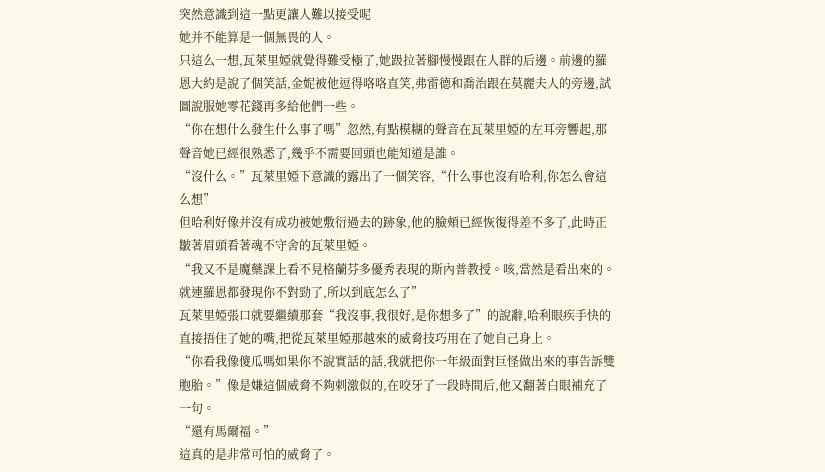突然意識到這一點更讓人難以接受呢
她并不能算是一個無畏的人。
只這么一想,瓦萊里婭就覺得難受極了,她趿拉著腳慢慢跟在人群的后邊。前邊的羅恩大約是說了個笑話,金妮被他逗得咯咯直笑,弗雷德和喬治跟在莫麗夫人的旁邊,試圖說服她零花錢再多給他們一些。
“你在想什么發生什么事了嗎”忽然,有點模糊的聲音在瓦萊里婭的左耳旁響起,那聲音她已經很熟悉了,幾乎不需要回頭也能知道是誰。
“沒什么。”瓦萊里婭下意識的露出了一個笑容,“什么事也沒有哈利,你怎么會這么想”
但哈利好像并沒有成功被她敷衍過去的跡象,他的臉頰已經恢復得差不多了,此時正皺著眉頭看著魂不守舍的瓦萊里婭。
“我又不是魔藥課上看不見格蘭芬多優秀表現的斯內普教授。咳,當然是看出來的。就連羅恩都發現你不對勁了,所以到底怎么了”
瓦萊里婭張口就要繼續那套“我沒事,我很好,是你想多了”的說辭,哈利眼疾手快的直接捂住了她的嘴,把從瓦萊里婭那越來的威脅技巧用在了她自己身上。
“你看我像傻瓜嗎如果你不說實話的話,我就把你一年級面對巨怪做出來的事告訴雙胞胎。”像是嫌這個威脅不夠刺激似的,在咬牙了一段時間后,他又翻著白眼補充了一句。
“還有馬爾福。”
這真的是非常可怕的威脅了。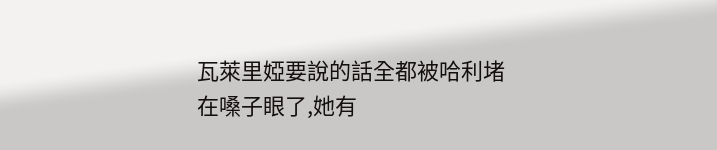瓦萊里婭要說的話全都被哈利堵在嗓子眼了,她有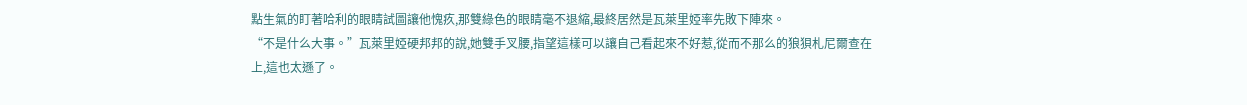點生氣的盯著哈利的眼睛試圖讓他愧疚,那雙綠色的眼睛毫不退縮,最終居然是瓦萊里婭率先敗下陣來。
“不是什么大事。”瓦萊里婭硬邦邦的說,她雙手叉腰,指望這樣可以讓自己看起來不好惹,從而不那么的狼狽札尼爾查在上,這也太遜了。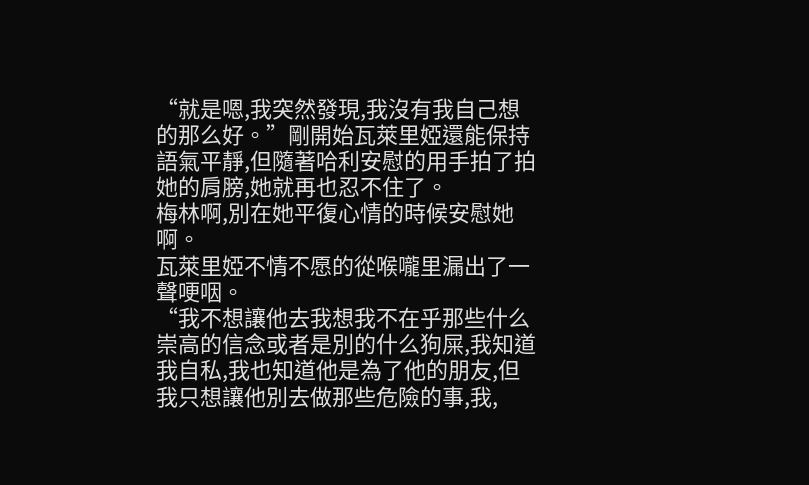“就是嗯,我突然發現,我沒有我自己想的那么好。”剛開始瓦萊里婭還能保持語氣平靜,但隨著哈利安慰的用手拍了拍她的肩膀,她就再也忍不住了。
梅林啊,別在她平復心情的時候安慰她啊。
瓦萊里婭不情不愿的從喉嚨里漏出了一聲哽咽。
“我不想讓他去我想我不在乎那些什么崇高的信念或者是別的什么狗屎,我知道我自私,我也知道他是為了他的朋友,但我只想讓他別去做那些危險的事,我,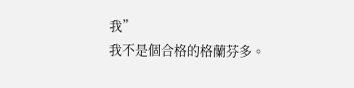我”
我不是個合格的格蘭芬多。